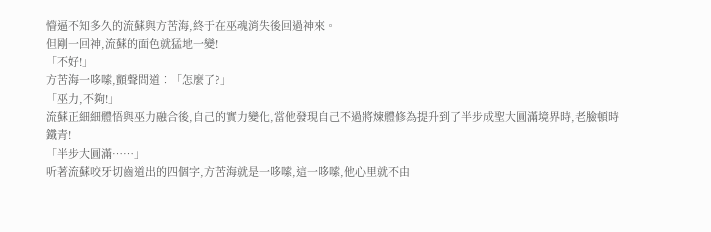懵逼不知多久的流蘇與方苦海,終于在巫魂消失後回過神來。
但剛一回神,流蘇的面色就猛地一變!
「不好!」
方苦海一哆嗦,顫聲問道︰「怎麼了?」
「巫力,不夠!」
流蘇正細細體悟與巫力融合後,自己的實力變化,當他發現自己不過將煉體修為提升到了半步成聖大圓滿境界時,老臉頓時鐵青!
「半步大圓滿……」
听著流蘇咬牙切齒道出的四個字,方苦海就是一哆嗦,這一哆嗦,他心里就不由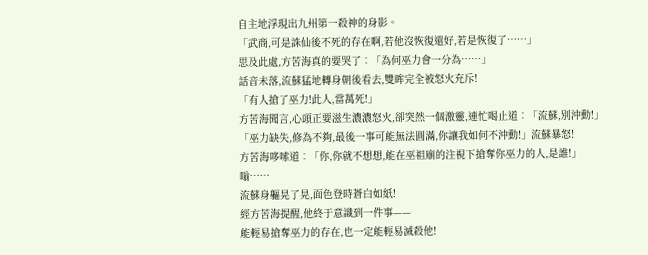自主地浮現出九州第一殺神的身影。
「武商,可是誅仙後不死的存在啊,若他沒恢復還好,若是恢復了……」
思及此處,方苦海真的要哭了︰「為何巫力會一分為……」
話音未落,流蘇猛地轉身朝後看去,雙眸完全被怒火充斥!
「有人搶了巫力!此人,當萬死!」
方苦海聞言,心頭正要滋生濃濃怒火,卻突然一個激靈,連忙喝止道︰「流蘇,別沖動!」
「巫力缺失,修為不夠,最後一事可能無法圓滿,你讓我如何不沖動!」流蘇暴怒!
方苦海哆嗦道︰「你,你就不想想,能在巫祖廟的注視下搶奪你巫力的人,是誰!」
嗡……
流蘇身軀晃了晃,面色登時蒼白如紙!
經方苦海提醒,他終于意識到一件事——
能輕易搶奪巫力的存在,也一定能輕易滅殺他!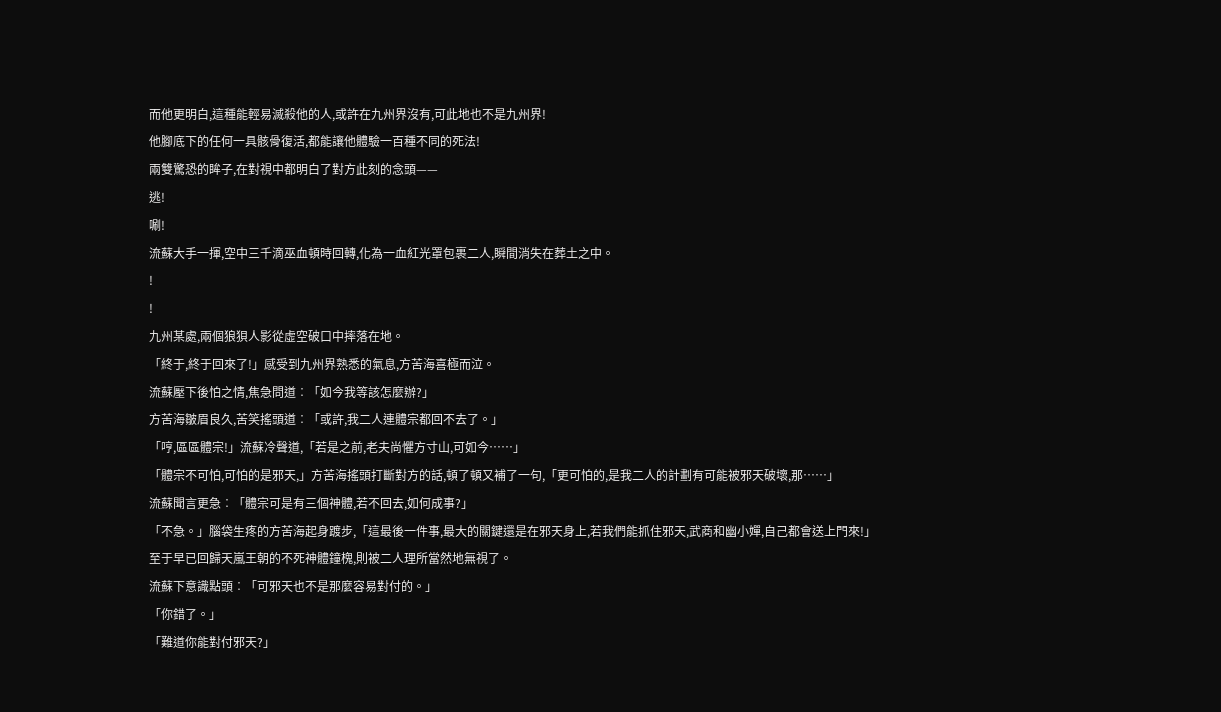而他更明白,這種能輕易滅殺他的人,或許在九州界沒有,可此地也不是九州界!
他腳底下的任何一具骸骨復活,都能讓他體驗一百種不同的死法!
兩雙驚恐的眸子,在對視中都明白了對方此刻的念頭——
逃!
唰!
流蘇大手一揮,空中三千滴巫血頓時回轉,化為一血紅光罩包裹二人,瞬間消失在葬土之中。
!
!
九州某處,兩個狼狽人影從虛空破口中摔落在地。
「終于,終于回來了!」感受到九州界熟悉的氣息,方苦海喜極而泣。
流蘇壓下後怕之情,焦急問道︰「如今我等該怎麼辦?」
方苦海皺眉良久,苦笑搖頭道︰「或許,我二人連體宗都回不去了。」
「哼,區區體宗!」流蘇冷聲道,「若是之前,老夫尚懼方寸山,可如今……」
「體宗不可怕,可怕的是邪天,」方苦海搖頭打斷對方的話,頓了頓又補了一句,「更可怕的,是我二人的計劃有可能被邪天破壞,那……」
流蘇聞言更急︰「體宗可是有三個神體,若不回去,如何成事?」
「不急。」腦袋生疼的方苦海起身踱步,「這最後一件事,最大的關鍵還是在邪天身上,若我們能抓住邪天,武商和幽小嬋,自己都會送上門來!」
至于早已回歸天嵐王朝的不死神體鐘槐,則被二人理所當然地無視了。
流蘇下意識點頭︰「可邪天也不是那麼容易對付的。」
「你錯了。」
「難道你能對付邪天?」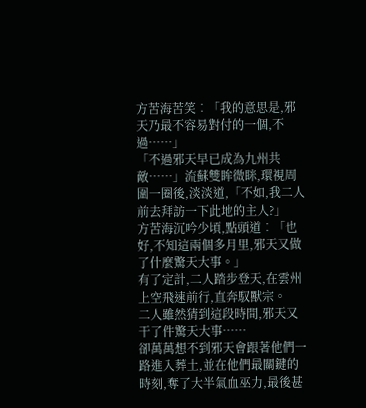方苦海苦笑︰「我的意思是,邪天乃最不容易對付的一個,不過……」
「不過邪天早已成為九州共敵……」流蘇雙眸微眯,環視周圍一圈後,淡淡道,「不如,我二人前去拜訪一下此地的主人?」
方苦海沉吟少頃,點頭道︰「也好,不知這兩個多月里,邪天又做了什麼驚天大事。」
有了定計,二人踏步登天,在雲州上空飛速前行,直奔馭獸宗。
二人雖然猜到這段時間,邪天又干了件驚天大事……
卻萬萬想不到邪天會跟著他們一路進入葬土,並在他們最關鍵的時刻,奪了大半氣血巫力,最後甚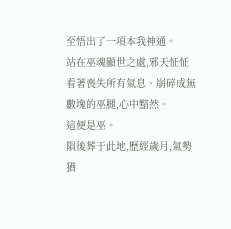至悟出了一項本我神通。
站在巫魂顯世之處,邪天怔怔看著喪失所有氣息、崩碎成無數塊的巫腿,心中黯然。
這便是巫。
隕後葬于此地,歷經歲月,氣勢猶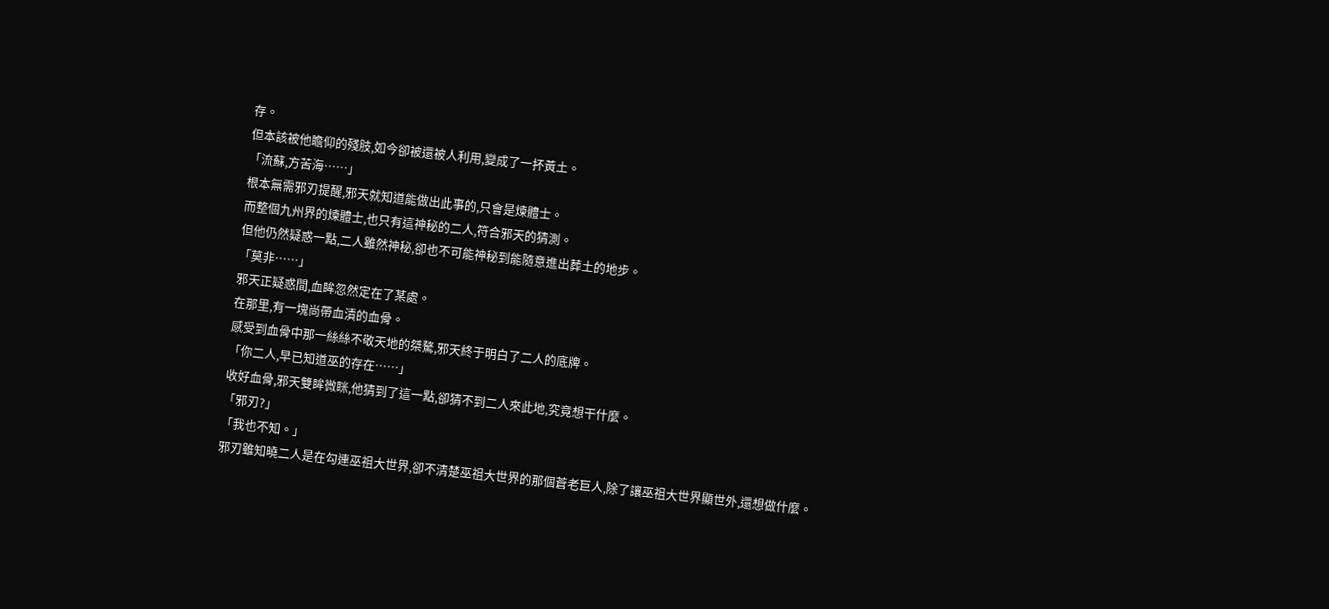存。
但本該被他瞻仰的殘肢,如今卻被還被人利用,變成了一抔黃土。
「流蘇,方苦海……」
根本無需邪刃提醒,邪天就知道能做出此事的,只會是煉體士。
而整個九州界的煉體士,也只有這神秘的二人,符合邪天的猜測。
但他仍然疑惑一點,二人雖然神秘,卻也不可能神秘到能隨意進出葬土的地步。
「莫非……」
邪天正疑惑間,血眸忽然定在了某處。
在那里,有一塊尚帶血漬的血骨。
感受到血骨中那一絲絲不敬天地的桀驁,邪天終于明白了二人的底牌。
「你二人,早已知道巫的存在……」
收好血骨,邪天雙眸微眯,他猜到了這一點,卻猜不到二人來此地,究竟想干什麼。
「邪刃?」
「我也不知。」
邪刃雖知曉二人是在勾連巫祖大世界,卻不清楚巫祖大世界的那個蒼老巨人,除了讓巫祖大世界顯世外,還想做什麼。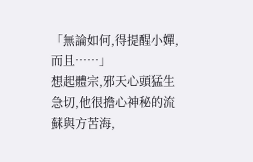「無論如何,得提醒小嬋,而且……」
想起體宗,邪天心頭猛生急切,他很擔心神秘的流蘇與方苦海,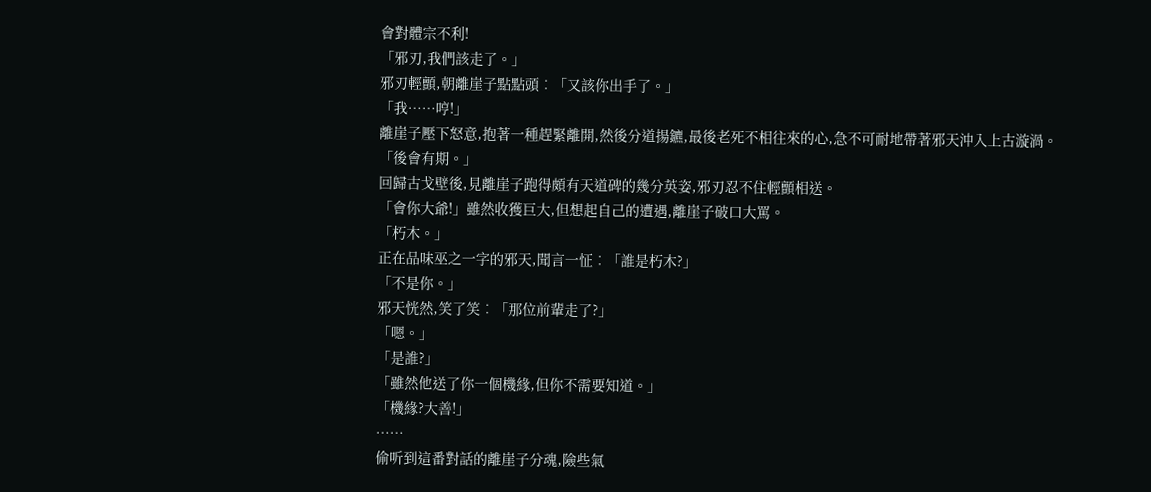會對體宗不利!
「邪刃,我們該走了。」
邪刃輕顫,朝離崖子點點頭︰「又該你出手了。」
「我……哼!」
離崖子壓下怒意,抱著一種趕緊離開,然後分道揚鑣,最後老死不相往來的心,急不可耐地帶著邪天沖入上古漩渦。
「後會有期。」
回歸古戈壁後,見離崖子跑得頗有天道碑的幾分英姿,邪刃忍不住輕顫相送。
「會你大爺!」雖然收獲巨大,但想起自己的遭遇,離崖子破口大罵。
「朽木。」
正在品味巫之一字的邪天,聞言一怔︰「誰是朽木?」
「不是你。」
邪天恍然,笑了笑︰「那位前輩走了?」
「嗯。」
「是誰?」
「雖然他送了你一個機緣,但你不需要知道。」
「機緣?大善!」
……
偷听到這番對話的離崖子分魂,險些氣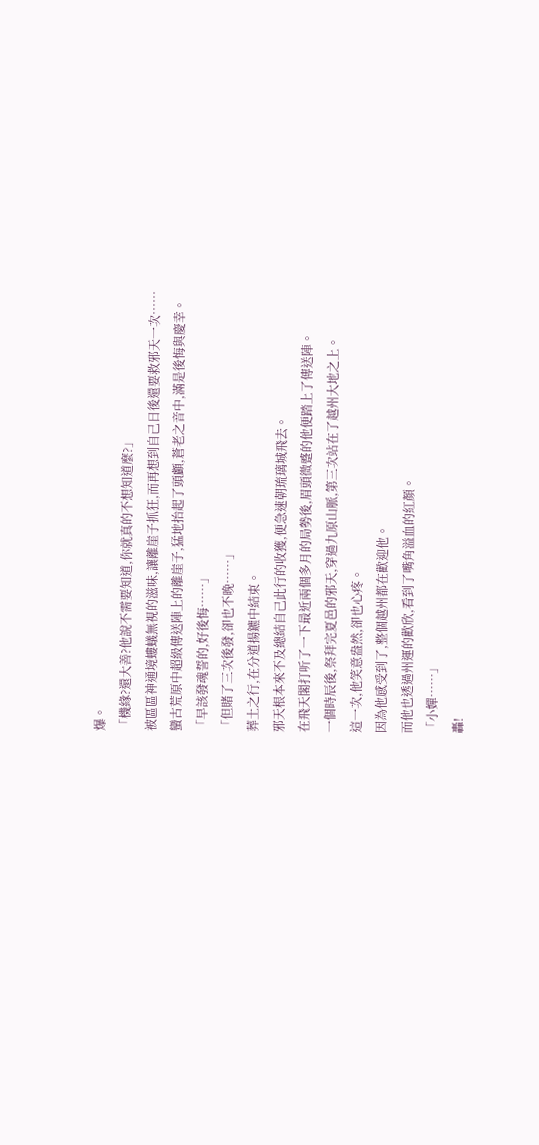爆。
「機緣?還大善?他說不需要知道,你就真的不想知道麼?」
被區區神通境螻蟻無視的滋味,讓離崖子抓狂,而再想到自己日後還要救邪天一次……
蠻古荒原中超級傳送陣上的離崖子,猛地抬起了頭顱,蒼老之音中,滿是後悔與慶幸。
「早該發魂誓的,好後悔……」
「但賭了三次後發,卻也不晚……」
葬土之行,在分道揚鑣中結束。
邪天根本來不及總結自己此行的收獲,便急速朝琉璃城飛去。
在飛天閣打听了一下最近兩個多月的局勢後,眉頭微蹙的他便踏上了傳送陣。
一個時辰後,祭拜完夏邑的邪天,穿過九原山脈,第三次站在了越州大地之上。
這一次,他笑意盎然,卻也心疼。
因為他感受到了,整個越州都在歡迎他。
而他也透過州運的歡欣,看到了嘴角溢血的紅顏。
「小嬋……」
轟!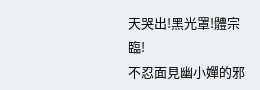天哭出!黑光罩!體宗臨!
不忍面見幽小嬋的邪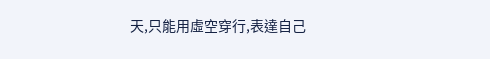天,只能用虛空穿行,表達自己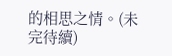的相思之情。(未完待續)